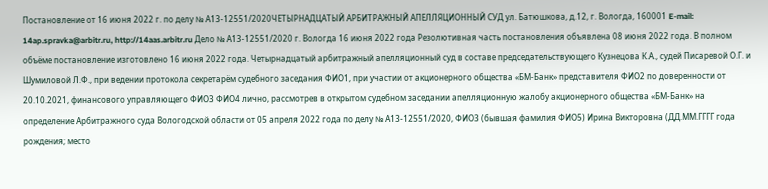Постановление от 16 июня 2022 г. по делу № А13-12551/2020ЧЕТЫРНАДЦАТЫЙ АРБИТРАЖНЫЙ АПЕЛЛЯЦИОННЫЙ СУД ул. Батюшкова, д.12, г. Вологда, 160001 E-mail: 14ap.spravka@arbitr.ru, http://14aas.arbitr.ru Дело № А13-12551/2020 г. Вологда 16 июня 2022 года Резолютивная часть постановления объявлена 08 июня 2022 года. В полном объёме постановление изготовлено 16 июня 2022 года. Четырнадцатый арбитражный апелляционный суд в составе председательствующего Кузнецова К.А., судей Писаревой О.Г. и Шумиловой Л.Ф., при ведении протокола секретарём судебного заседания ФИО1, при участии от акционерного общества «БМ-Банк» представителя ФИО2 по доверенности от 20.10.2021, финансового управляющего ФИО3 ФИО4 лично, рассмотрев в открытом судебном заседании апелляционную жалобу акционерного общества «БМ-Банк» на определение Арбитражного суда Вологодской области от 05 апреля 2022 года по делу № А13-12551/2020, ФИО3 (бывшая фамилия ФИО5) Ирина Викторовна (ДД.ММ.ГГГГ года рождения; место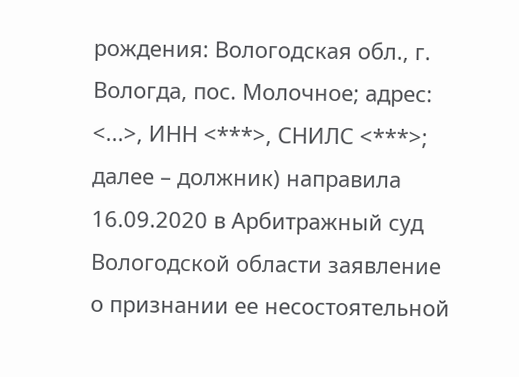рождения: Вологодская обл., г. Вологда, пос. Молочное; адрес: <...>, ИНН <***>, СНИЛС <***>; далее – должник) направила 16.09.2020 в Арбитражный суд Вологодской области заявление о признании ее несостоятельной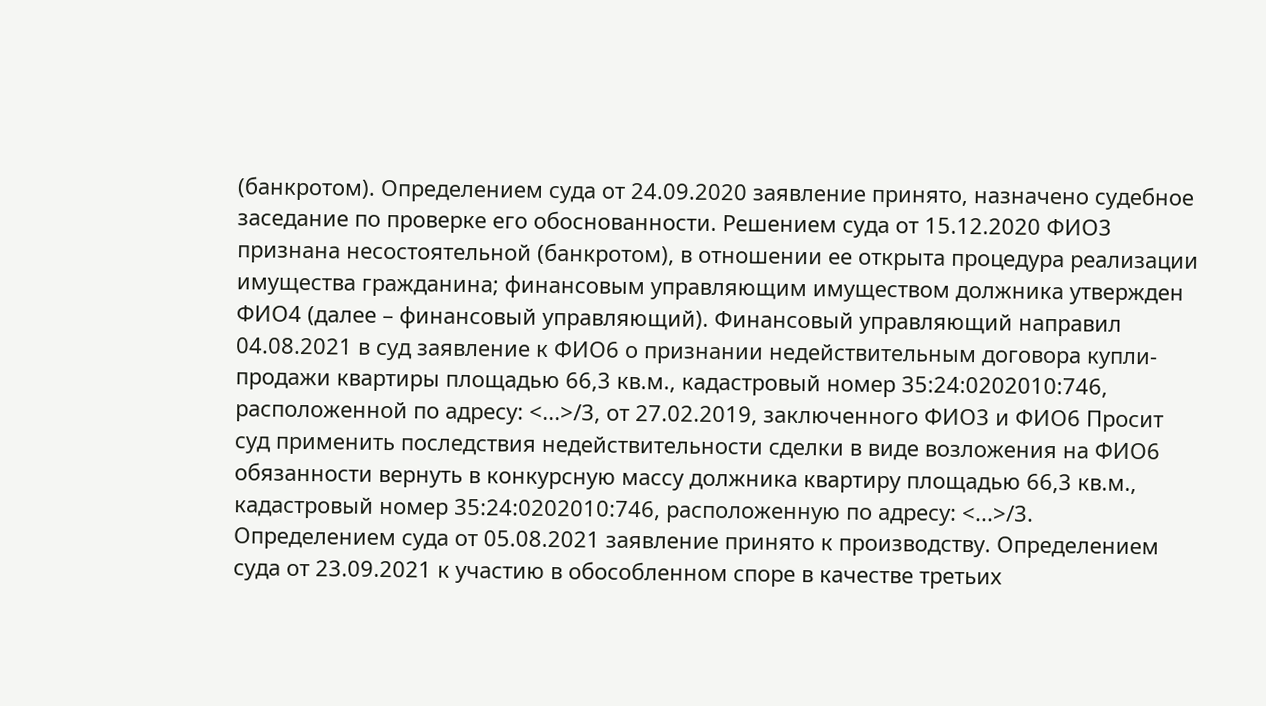(банкротом). Определением суда от 24.09.2020 заявление принято, назначено судебное заседание по проверке его обоснованности. Решением суда от 15.12.2020 ФИО3 признана несостоятельной (банкротом), в отношении ее открыта процедура реализации имущества гражданина; финансовым управляющим имуществом должника утвержден ФИО4 (далее – финансовый управляющий). Финансовый управляющий направил 04.08.2021 в суд заявление к ФИО6 о признании недействительным договора купли-продажи квартиры площадью 66,3 кв.м., кадастровый номер 35:24:0202010:746, расположенной по адресу: <...>/3, от 27.02.2019, заключенного ФИО3 и ФИО6 Просит суд применить последствия недействительности сделки в виде возложения на ФИО6 обязанности вернуть в конкурсную массу должника квартиру площадью 66,3 кв.м., кадастровый номер 35:24:0202010:746, расположенную по адресу: <...>/3. Определением суда от 05.08.2021 заявление принято к производству. Определением суда от 23.09.2021 к участию в обособленном споре в качестве третьих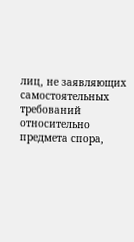лиц, не заявляющих самостоятельных требований относительно предмета спора,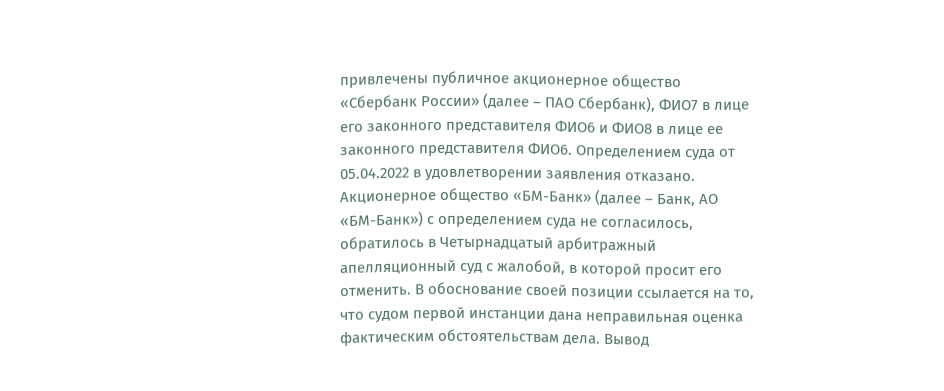привлечены публичное акционерное общество «Сбербанк России» (далее – ПАО Сбербанк), ФИО7 в лице его законного представителя ФИО6 и ФИО8 в лице ее законного представителя ФИО6. Определением суда от 05.04.2022 в удовлетворении заявления отказано. Акционерное общество «БМ-Банк» (далее – Банк, АО «БМ-Банк») с определением суда не согласилось, обратилось в Четырнадцатый арбитражный апелляционный суд с жалобой, в которой просит его отменить. В обоснование своей позиции ссылается на то, что судом первой инстанции дана неправильная оценка фактическим обстоятельствам дела. Вывод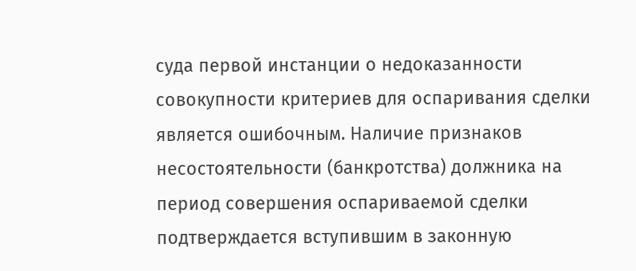суда первой инстанции о недоказанности совокупности критериев для оспаривания сделки является ошибочным. Наличие признаков несостоятельности (банкротства) должника на период совершения оспариваемой сделки подтверждается вступившим в законную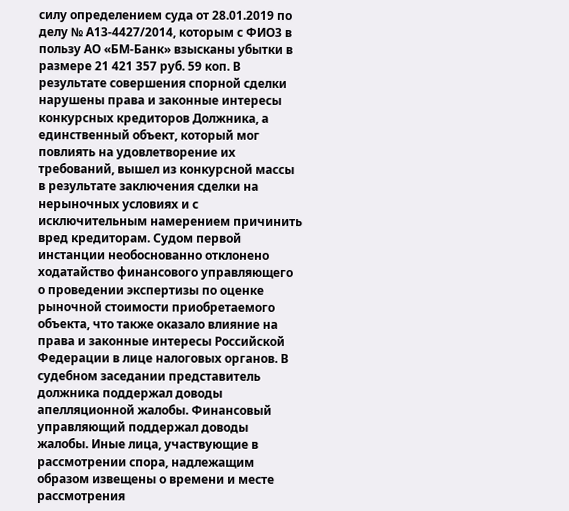силу определением суда от 28.01.2019 по делу № А13-4427/2014, которым с ФИО3 в пользу АО «БМ-Банк» взысканы убытки в размере 21 421 357 руб. 59 коп. В результате совершения спорной сделки нарушены права и законные интересы конкурсных кредиторов Должника, а единственный объект, который мог повлиять на удовлетворение их требований, вышел из конкурсной массы в результате заключения сделки на нерыночных условиях и с исключительным намерением причинить вред кредиторам. Судом первой инстанции необоснованно отклонено ходатайство финансового управляющего о проведении экспертизы по оценке рыночной стоимости приобретаемого объекта, что также оказало влияние на права и законные интересы Российской Федерации в лице налоговых органов. В судебном заседании представитель должника поддержал доводы апелляционной жалобы. Финансовый управляющий поддержал доводы жалобы. Иные лица, участвующие в рассмотрении спора, надлежащим образом извещены о времени и месте рассмотрения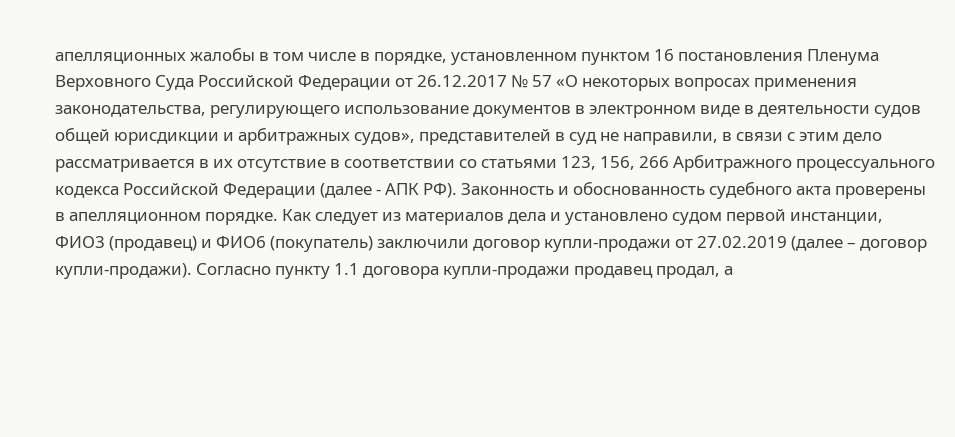апелляционных жалобы в том числе в порядке, установленном пунктом 16 постановления Пленума Верховного Суда Российской Федерации от 26.12.2017 № 57 «О некоторых вопросах применения законодательства, регулирующего использование документов в электронном виде в деятельности судов общей юрисдикции и арбитражных судов», представителей в суд не направили, в связи с этим дело рассматривается в их отсутствие в соответствии со статьями 123, 156, 266 Арбитражного процессуального кодекса Российской Федерации (далее - АПК РФ). Законность и обоснованность судебного акта проверены в апелляционном порядке. Как следует из материалов дела и установлено судом первой инстанции, ФИО3 (продавец) и ФИО6 (покупатель) заключили договор купли-продажи от 27.02.2019 (далее – договор купли-продажи). Согласно пункту 1.1 договора купли-продажи продавец продал, а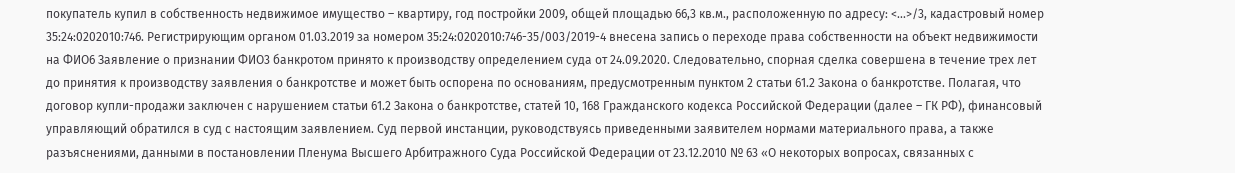покупатель купил в собственность недвижимое имущество – квартиру, год постройки 2009, общей площадью 66,3 кв.м., расположенную по адресу: <...>/3, кадастровый номер 35:24:0202010:746. Регистрирующим органом 01.03.2019 за номером 35:24:0202010:746-35/003/2019-4 внесена запись о переходе права собственности на объект недвижимости на ФИО6 Заявление о признании ФИО3 банкротом принято к производству определением суда от 24.09.2020. Следовательно, спорная сделка совершена в течение трех лет до принятия к производству заявления о банкротстве и может быть оспорена по основаниям, предусмотренным пунктом 2 статьи 61.2 Закона о банкротстве. Полагая, что договор купли-продажи заключен с нарушением статьи 61.2 Закона о банкротстве, статей 10, 168 Гражданского кодекса Российской Федерации (далее – ГК РФ), финансовый управляющий обратился в суд с настоящим заявлением. Суд первой инстанции, руководствуясь приведенными заявителем нормами материального права, а также разъяснениями, данными в постановлении Пленума Высшего Арбитражного Суда Российской Федерации от 23.12.2010 № 63 «О некоторых вопросах, связанных с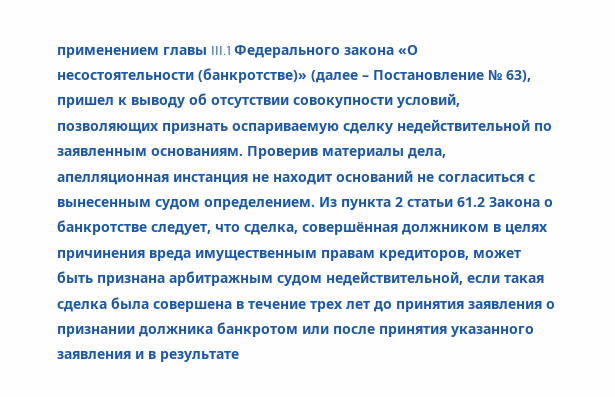применением главы III.1 Федерального закона «О несостоятельности (банкротстве)» (далее – Постановление № 63), пришел к выводу об отсутствии совокупности условий, позволяющих признать оспариваемую сделку недействительной по заявленным основаниям. Проверив материалы дела, апелляционная инстанция не находит оснований не согласиться с вынесенным судом определением. Из пункта 2 статьи 61.2 Закона о банкротстве следует, что сделка, совершённая должником в целях причинения вреда имущественным правам кредиторов, может быть признана арбитражным судом недействительной, если такая сделка была совершена в течение трех лет до принятия заявления о признании должника банкротом или после принятия указанного заявления и в результате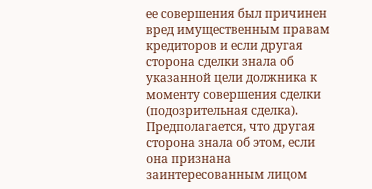ее совершения был причинен вред имущественным правам кредиторов и если другая сторона сделки знала об указанной цели должника к моменту совершения сделки (подозрительная сделка). Предполагается, что другая сторона знала об этом, если она признана заинтересованным лицом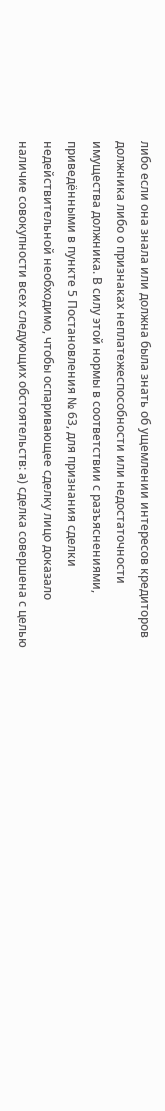либо если она знала или должна была знать об ущемлении интересов кредиторов должника либо о признаках неплатежеспособности или недостаточности имущества должника. В силу этой нормы в соответствии с разъяснениями, приведёнными в пункте 5 Постановления № 63, для признания сделки недействительной необходимо, чтобы оспаривающее сделку лицо доказало наличие совокупности всех следующих обстоятельств: а) сделка совершена с целью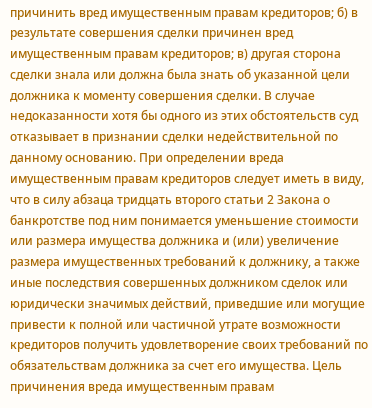причинить вред имущественным правам кредиторов; б) в результате совершения сделки причинен вред имущественным правам кредиторов; в) другая сторона сделки знала или должна была знать об указанной цели должника к моменту совершения сделки. В случае недоказанности хотя бы одного из этих обстоятельств суд отказывает в признании сделки недействительной по данному основанию. При определении вреда имущественным правам кредиторов следует иметь в виду, что в силу абзаца тридцать второго статьи 2 Закона о банкротстве под ним понимается уменьшение стоимости или размера имущества должника и (или) увеличение размера имущественных требований к должнику, а также иные последствия совершенных должником сделок или юридически значимых действий, приведшие или могущие привести к полной или частичной утрате возможности кредиторов получить удовлетворение своих требований по обязательствам должника за счет его имущества. Цель причинения вреда имущественным правам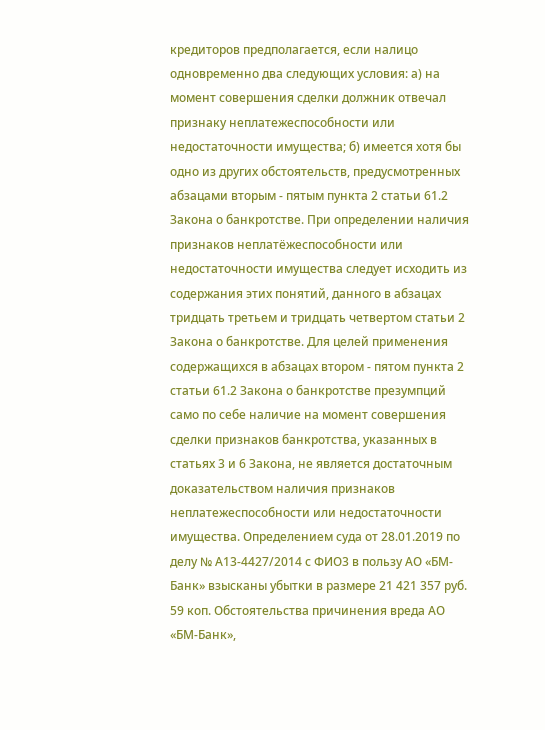кредиторов предполагается, если налицо одновременно два следующих условия: а) на момент совершения сделки должник отвечал признаку неплатежеспособности или недостаточности имущества; б) имеется хотя бы одно из других обстоятельств, предусмотренных абзацами вторым - пятым пункта 2 статьи 61.2 Закона о банкротстве. При определении наличия признаков неплатёжеспособности или недостаточности имущества следует исходить из содержания этих понятий, данного в абзацах тридцать третьем и тридцать четвертом статьи 2 Закона о банкротстве. Для целей применения содержащихся в абзацах втором - пятом пункта 2 статьи 61.2 Закона о банкротстве презумпций само по себе наличие на момент совершения сделки признаков банкротства, указанных в статьях 3 и 6 Закона, не является достаточным доказательством наличия признаков неплатежеспособности или недостаточности имущества. Определением суда от 28.01.2019 по делу № А13-4427/2014 с ФИО3 в пользу АО «БМ-Банк» взысканы убытки в размере 21 421 357 руб. 59 коп. Обстоятельства причинения вреда АО «БМ-Банк»,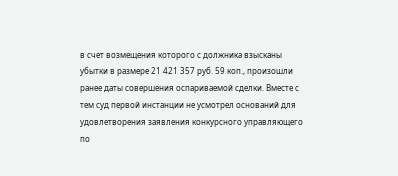в счет возмещения которого с должника взысканы убытки в размере 21 421 357 руб. 59 коп., произошли ранее даты совершения оспариваемой сделки. Вместе с тем суд первой инстанции не усмотрел оснований для удовлетворения заявления конкурсного управляющего по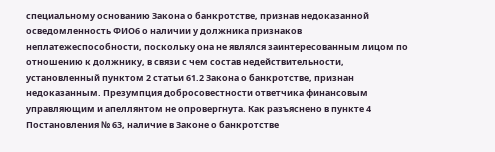специальному основанию Закона о банкротстве, признав недоказанной осведомленность ФИО6 о наличии у должника признаков неплатежеспособности, поскольку она не являлся заинтересованным лицом по отношению к должнику, в связи с чем состав недействительности, установленный пунктом 2 статьи 61.2 Закона о банкротстве, признан недоказанным. Презумпция добросовестности ответчика финансовым управляющим и апеллянтом не опровергнута. Как разъяснено в пункте 4 Постановления № 63, наличие в Законе о банкротстве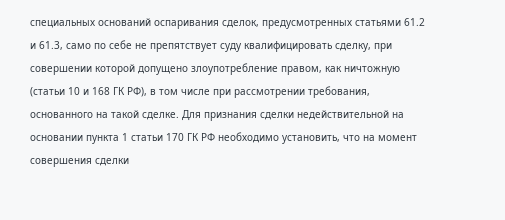специальных оснований оспаривания сделок, предусмотренных статьями 61.2 и 61.3, само по себе не препятствует суду квалифицировать сделку, при совершении которой допущено злоупотребление правом, как ничтожную (статьи 10 и 168 ГК РФ), в том числе при рассмотрении требования, основанного на такой сделке. Для признания сделки недействительной на основании пункта 1 статьи 170 ГК РФ необходимо установить, что на момент совершения сделки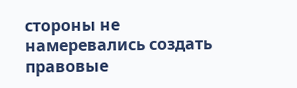стороны не намеревались создать правовые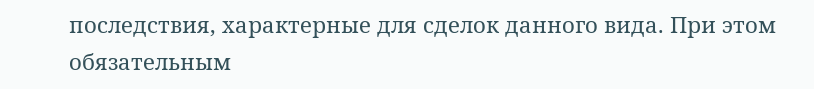последствия, характерные для сделок данного вида. При этом обязательным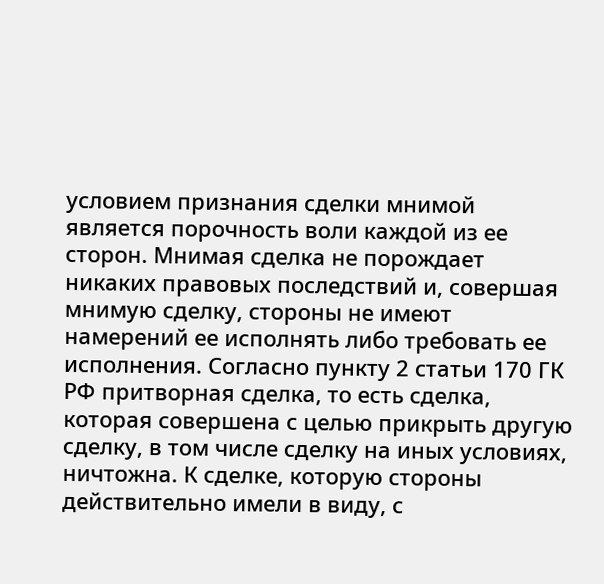условием признания сделки мнимой является порочность воли каждой из ее сторон. Мнимая сделка не порождает никаких правовых последствий и, совершая мнимую сделку, стороны не имеют намерений ее исполнять либо требовать ее исполнения. Согласно пункту 2 статьи 170 ГК РФ притворная сделка, то есть сделка, которая совершена с целью прикрыть другую сделку, в том числе сделку на иных условиях, ничтожна. К сделке, которую стороны действительно имели в виду, с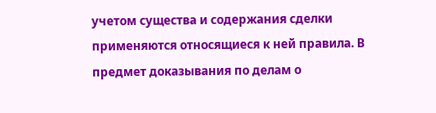учетом существа и содержания сделки применяются относящиеся к ней правила. В предмет доказывания по делам о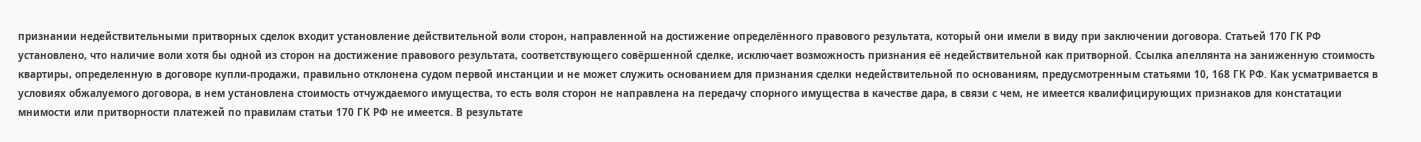признании недействительными притворных сделок входит установление действительной воли сторон, направленной на достижение определённого правового результата, который они имели в виду при заключении договора. Статьей 170 ГК РФ установлено, что наличие воли хотя бы одной из сторон на достижение правового результата, соответствующего совёршенной сделке, исключает возможность признания её недействительной как притворной. Ссылка апеллянта на заниженную стоимость квартиры, определенную в договоре купли-продажи, правильно отклонена судом первой инстанции и не может служить основанием для признания сделки недействительной по основаниям, предусмотренным статьями 10, 168 ГК РФ. Как усматривается в условиях обжалуемого договора, в нем установлена стоимость отчуждаемого имущества, то есть воля сторон не направлена на передачу спорного имущества в качестве дара, в связи с чем, не имеется квалифицирующих признаков для констатации мнимости или притворности платежей по правилам статьи 170 ГК РФ не имеется. В результате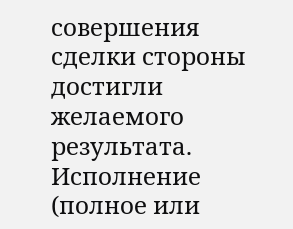совершения сделки стороны достигли желаемого результата. Исполнение (полное или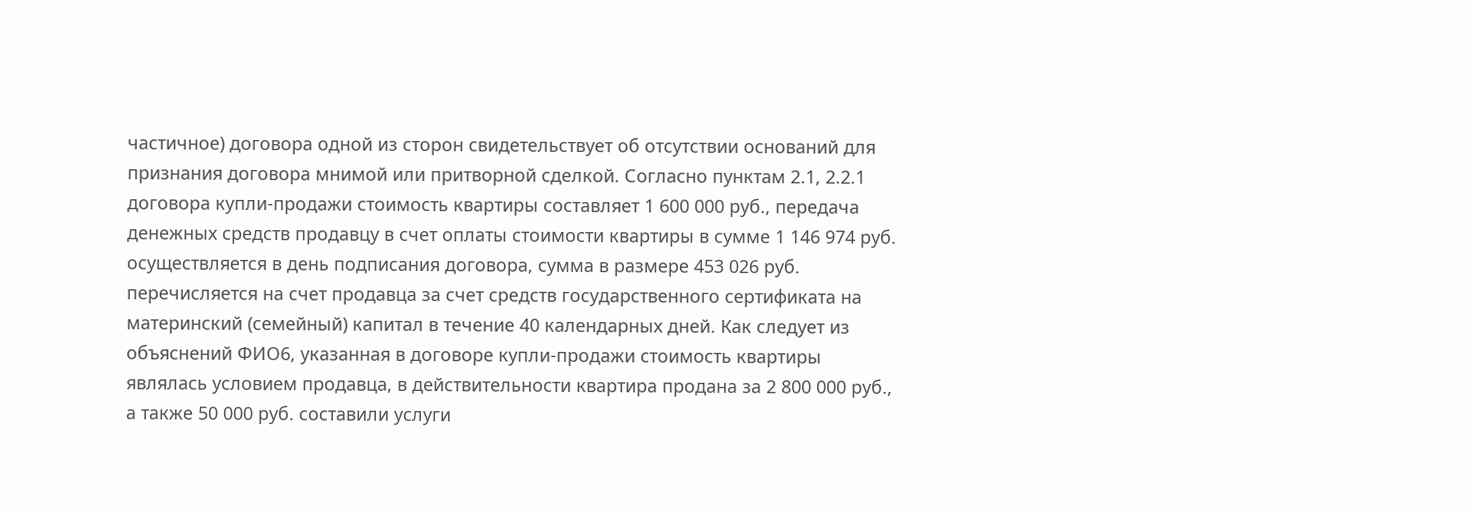частичное) договора одной из сторон свидетельствует об отсутствии оснований для признания договора мнимой или притворной сделкой. Согласно пунктам 2.1, 2.2.1 договора купли-продажи стоимость квартиры составляет 1 600 000 руб., передача денежных средств продавцу в счет оплаты стоимости квартиры в сумме 1 146 974 руб. осуществляется в день подписания договора, сумма в размере 453 026 руб. перечисляется на счет продавца за счет средств государственного сертификата на материнский (семейный) капитал в течение 40 календарных дней. Как следует из объяснений ФИО6, указанная в договоре купли-продажи стоимость квартиры являлась условием продавца, в действительности квартира продана за 2 800 000 руб., а также 50 000 руб. составили услуги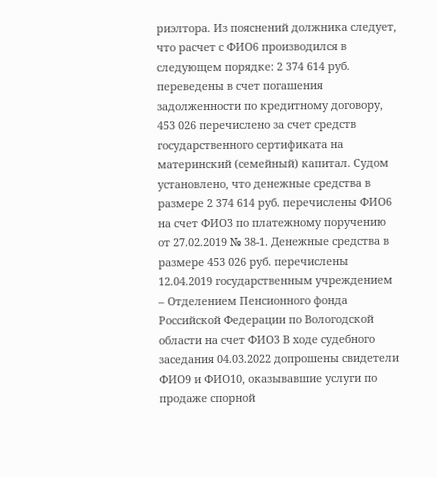риэлтора. Из пояснений должника следует, что расчет с ФИО6 производился в следующем порядке: 2 374 614 руб. переведены в счет погашения задолженности по кредитному договору, 453 026 перечислено за счет средств государственного сертификата на материнский (семейный) капитал. Судом установлено, что денежные средства в размере 2 374 614 руб. перечислены ФИО6 на счет ФИО3 по платежному поручению от 27.02.2019 № 38-1. Денежные средства в размере 453 026 руб. перечислены 12.04.2019 государственным учреждением – Отделением Пенсионного фонда Российской Федерации по Вологодской области на счет ФИО3 В ходе судебного заседания 04.03.2022 допрошены свидетели ФИО9 и ФИО10, оказывавшие услуги по продаже спорной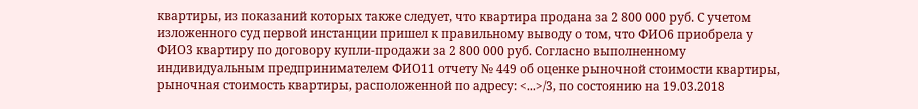квартиры, из показаний которых также следует, что квартира продана за 2 800 000 руб. С учетом изложенного суд первой инстанции пришел к правильному выводу о том, что ФИО6 приобрела у ФИО3 квартиру по договору купли-продажи за 2 800 000 руб. Согласно выполненному индивидуальным предпринимателем ФИО11 отчету № 449 об оценке рыночной стоимости квартиры, рыночная стоимость квартиры, расположенной по адресу: <...>/3, по состоянию на 19.03.2018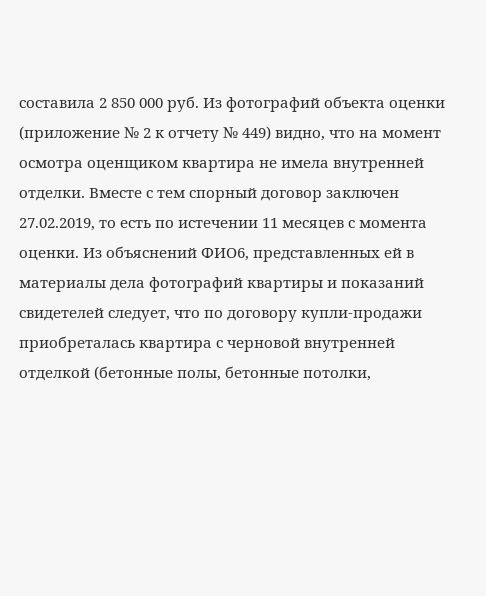составила 2 850 000 руб. Из фотографий объекта оценки (приложение № 2 к отчету № 449) видно, что на момент осмотра оценщиком квартира не имела внутренней отделки. Вместе с тем спорный договор заключен 27.02.2019, то есть по истечении 11 месяцев с момента оценки. Из объяснений ФИО6, представленных ей в материалы дела фотографий квартиры и показаний свидетелей следует, что по договору купли-продажи приобреталась квартира с черновой внутренней отделкой (бетонные полы, бетонные потолки,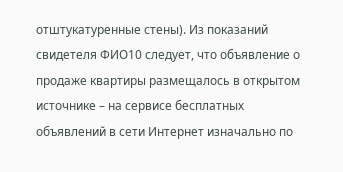отштукатуренные стены). Из показаний свидетеля ФИО10 следует, что объявление о продаже квартиры размещалось в открытом источнике – на сервисе бесплатных объявлений в сети Интернет изначально по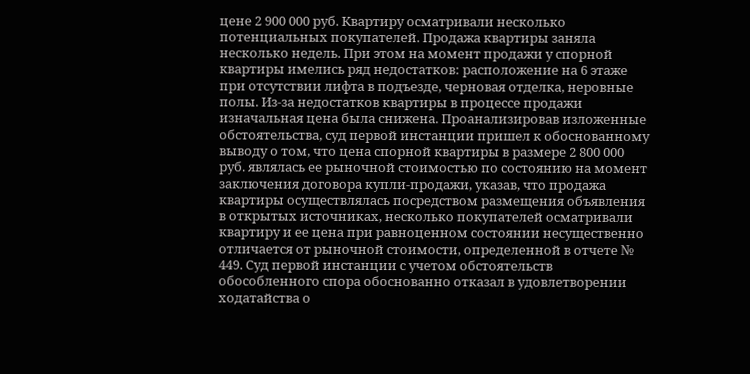цене 2 900 000 руб. Квартиру осматривали несколько потенциальных покупателей. Продажа квартиры заняла несколько недель. При этом на момент продажи у спорной квартиры имелись ряд недостатков: расположение на 6 этаже при отсутствии лифта в подъезде, черновая отделка, неровные полы. Из-за недостатков квартиры в процессе продажи изначальная цена была снижена. Проанализировав изложенные обстоятельства, суд первой инстанции пришел к обоснованному выводу о том, что цена спорной квартиры в размере 2 800 000 руб. являлась ее рыночной стоимостью по состоянию на момент заключения договора купли-продажи, указав, что продажа квартиры осуществлялась посредством размещения объявления в открытых источниках, несколько покупателей осматривали квартиру и ее цена при равноценном состоянии несущественно отличается от рыночной стоимости, определенной в отчете № 449. Суд первой инстанции с учетом обстоятельств обособленного спора обоснованно отказал в удовлетворении ходатайства о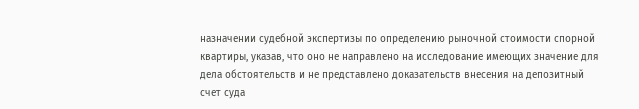назначении судебной экспертизы по определению рыночной стоимости спорной квартиры, указав, что оно не направлено на исследование имеющих значение для дела обстоятельств и не представлено доказательств внесения на депозитный счет суда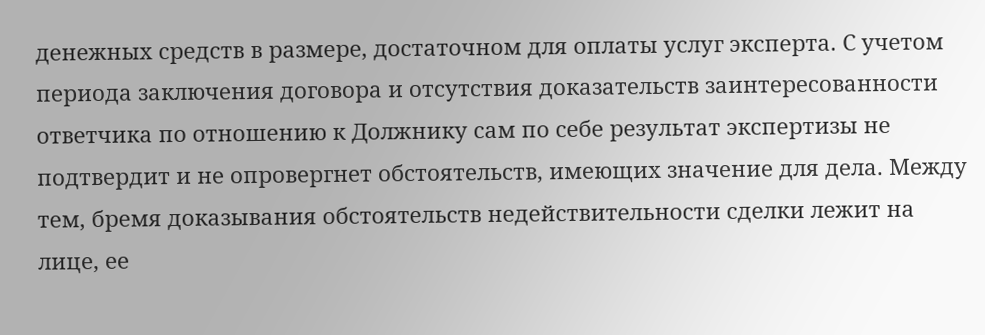денежных средств в размере, достаточном для оплаты услуг эксперта. С учетом периода заключения договора и отсутствия доказательств заинтересованности ответчика по отношению к Должнику сам по себе результат экспертизы не подтвердит и не опровергнет обстоятельств, имеющих значение для дела. Между тем, бремя доказывания обстоятельств недействительности сделки лежит на лице, ее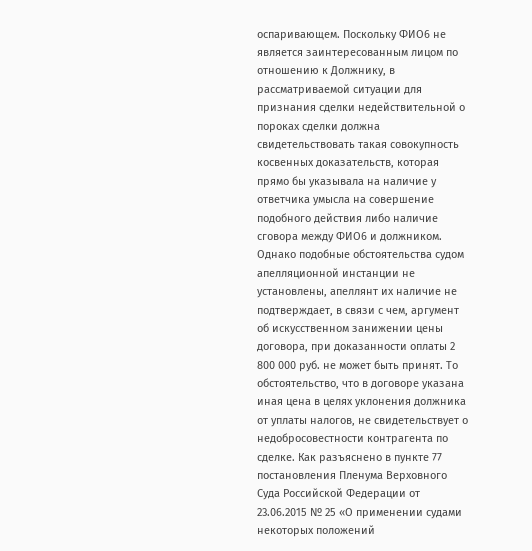оспаривающем. Поскольку ФИО6 не является заинтересованным лицом по отношению к Должнику, в рассматриваемой ситуации для признания сделки недействительной о пороках сделки должна свидетельствовать такая совокупность косвенных доказательств, которая прямо бы указывала на наличие у ответчика умысла на совершение подобного действия либо наличие сговора между ФИО6 и должником. Однако подобные обстоятельства судом апелляционной инстанции не установлены, апеллянт их наличие не подтверждает, в связи с чем, аргумент об искусственном занижении цены договора, при доказанности оплаты 2 800 000 руб. не может быть принят. То обстоятельство, что в договоре указана иная цена в целях уклонения должника от уплаты налогов, не свидетельствует о недобросовестности контрагента по сделке. Как разъяснено в пункте 77 постановления Пленума Верховного Суда Российской Федерации от 23.06.2015 № 25 «О применении судами некоторых положений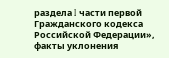раздела I части первой Гражданского кодекса Российской Федерации», факты уклонения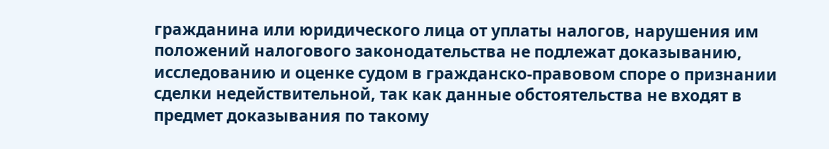гражданина или юридического лица от уплаты налогов, нарушения им положений налогового законодательства не подлежат доказыванию, исследованию и оценке судом в гражданско-правовом споре о признании сделки недействительной, так как данные обстоятельства не входят в предмет доказывания по такому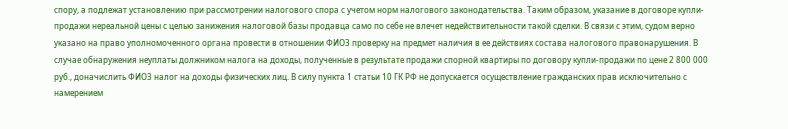спору, а подлежат установлению при рассмотрении налогового спора с учетом норм налогового законодательства. Таким образом, указание в договоре купли-продажи нереальной цены с целью занижения налоговой базы продавца само по себе не влечет недействительности такой сделки. В связи с этим, судом верно указано на право уполномоченного органа провести в отношении ФИО3 проверку на предмет наличия в ее действиях состава налогового правонарушения. В случае обнаружения неуплаты должником налога на доходы, полученные в результате продажи спорной квартиры по договору купли-продажи по цене 2 800 000 руб., доначислить ФИО3 налог на доходы физических лиц. В силу пункта 1 статьи 10 ГК РФ не допускается осуществление гражданских прав исключительно с намерением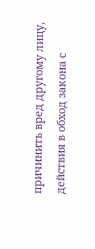причинить вред другому лицу, действия в обход закона с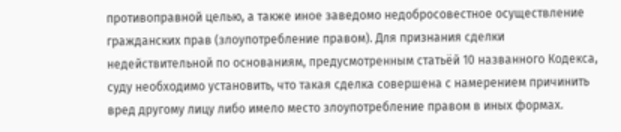противоправной целью, а также иное заведомо недобросовестное осуществление гражданских прав (злоупотребление правом). Для признания сделки недействительной по основаниям, предусмотренным статьёй 10 названного Кодекса, суду необходимо установить, что такая сделка совершена с намерением причинить вред другому лицу либо имело место злоупотребление правом в иных формах.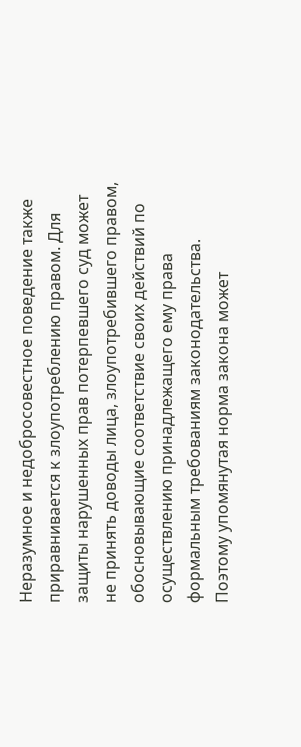Неразумное и недобросовестное поведение также приравнивается к злоупотреблению правом. Для защиты нарушенных прав потерпевшего суд может не принять доводы лица, злоупотребившего правом, обосновывающие соответствие своих действий по осуществлению принадлежащего ему права формальным требованиям законодательства. Поэтому упомянутая норма закона может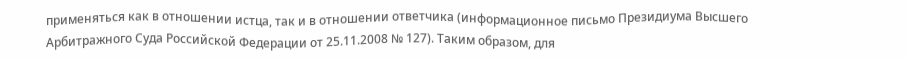применяться как в отношении истца, так и в отношении ответчика (информационное письмо Президиума Высшего Арбитражного Суда Российской Федерации от 25.11.2008 № 127). Таким образом, для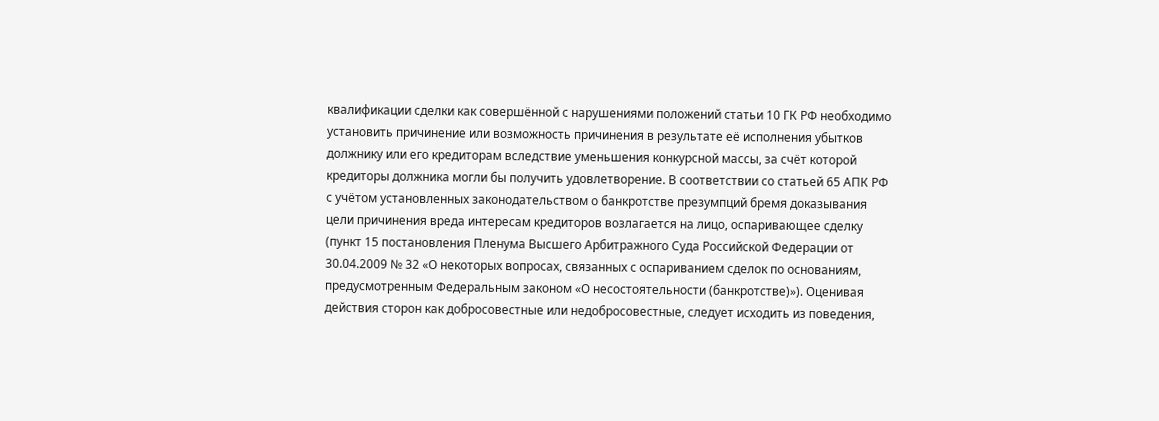квалификации сделки как совершённой с нарушениями положений статьи 10 ГК РФ необходимо установить причинение или возможность причинения в результате её исполнения убытков должнику или его кредиторам вследствие уменьшения конкурсной массы, за счёт которой кредиторы должника могли бы получить удовлетворение. В соответствии со статьей 65 АПК РФ с учётом установленных законодательством о банкротстве презумпций бремя доказывания цели причинения вреда интересам кредиторов возлагается на лицо, оспаривающее сделку (пункт 15 постановления Пленума Высшего Арбитражного Суда Российской Федерации от 30.04.2009 № 32 «О некоторых вопросах, связанных с оспариванием сделок по основаниям, предусмотренным Федеральным законом «О несостоятельности (банкротстве)»). Оценивая действия сторон как добросовестные или недобросовестные, следует исходить из поведения,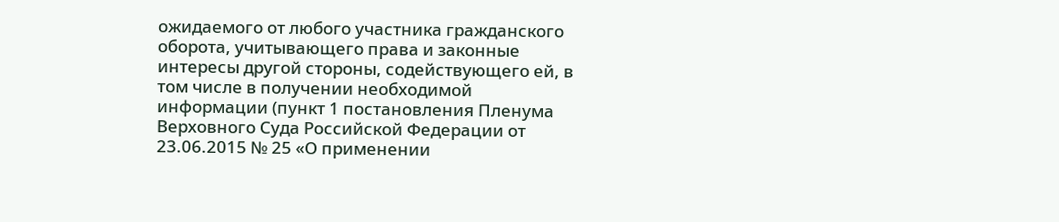ожидаемого от любого участника гражданского оборота, учитывающего права и законные интересы другой стороны, содействующего ей, в том числе в получении необходимой информации (пункт 1 постановления Пленума Верховного Суда Российской Федерации от 23.06.2015 № 25 «О применении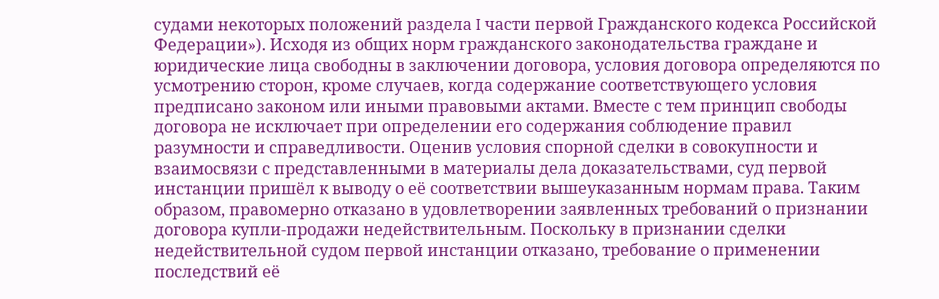судами некоторых положений раздела I части первой Гражданского кодекса Российской Федерации»). Исходя из общих норм гражданского законодательства граждане и юридические лица свободны в заключении договора, условия договора определяются по усмотрению сторон, кроме случаев, когда содержание соответствующего условия предписано законом или иными правовыми актами. Вместе с тем принцип свободы договора не исключает при определении его содержания соблюдение правил разумности и справедливости. Оценив условия спорной сделки в совокупности и взаимосвязи с представленными в материалы дела доказательствами, суд первой инстанции пришёл к выводу о её соответствии вышеуказанным нормам права. Таким образом, правомерно отказано в удовлетворении заявленных требований о признании договора купли-продажи недействительным. Поскольку в признании сделки недействительной судом первой инстанции отказано, требование о применении последствий её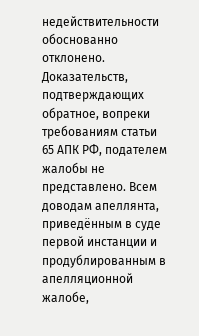недействительности обоснованно отклонено. Доказательств, подтверждающих обратное, вопреки требованиям статьи 65 АПК РФ, подателем жалобы не представлено. Всем доводам апеллянта, приведённым в суде первой инстанции и продублированным в апелляционной жалобе,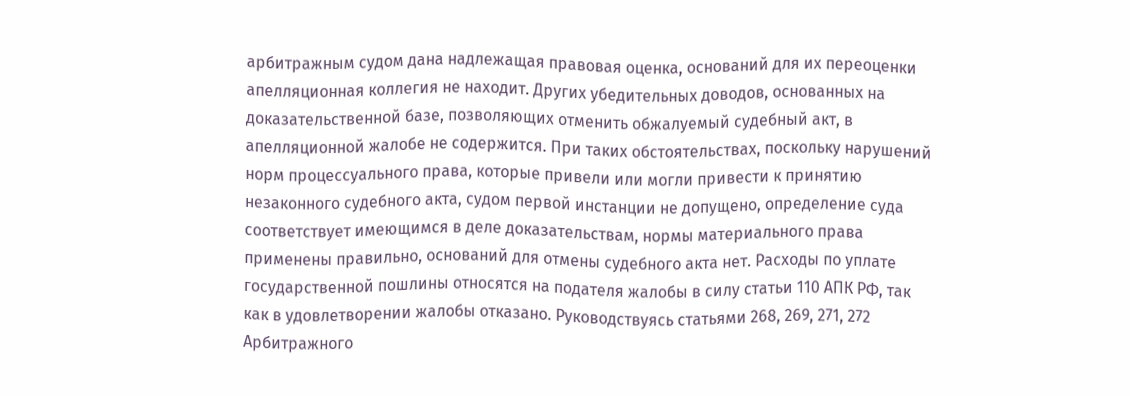арбитражным судом дана надлежащая правовая оценка, оснований для их переоценки апелляционная коллегия не находит. Других убедительных доводов, основанных на доказательственной базе, позволяющих отменить обжалуемый судебный акт, в апелляционной жалобе не содержится. При таких обстоятельствах, поскольку нарушений норм процессуального права, которые привели или могли привести к принятию незаконного судебного акта, судом первой инстанции не допущено, определение суда соответствует имеющимся в деле доказательствам, нормы материального права применены правильно, оснований для отмены судебного акта нет. Расходы по уплате государственной пошлины относятся на подателя жалобы в силу статьи 110 АПК РФ, так как в удовлетворении жалобы отказано. Руководствуясь статьями 268, 269, 271, 272 Арбитражного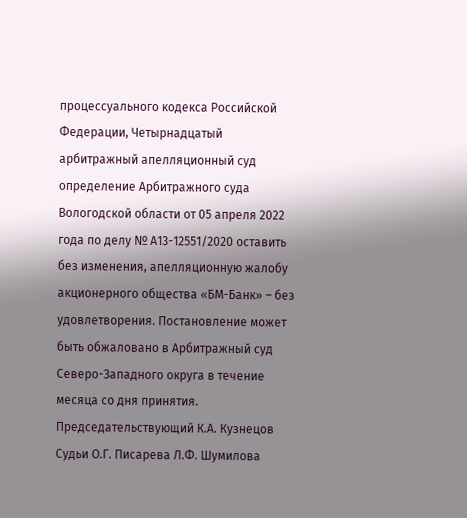процессуального кодекса Российской Федерации, Четырнадцатый арбитражный апелляционный суд определение Арбитражного суда Вологодской области от 05 апреля 2022 года по делу № А13-12551/2020 оставить без изменения, апелляционную жалобу акционерного общества «БМ-Банк» – без удовлетворения. Постановление может быть обжаловано в Арбитражный суд Северо-Западного округа в течение месяца со дня принятия. Председательствующий К.А. Кузнецов Судьи О.Г. Писарева Л.Ф. Шумилова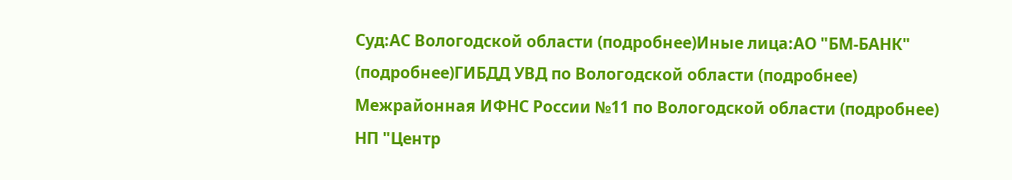Суд:АС Вологодской области (подробнее)Иные лица:АО "БМ-БАНК" (подробнее)ГИБДД УВД по Вологодской области (подробнее) Межрайонная ИФНС России №11 по Вологодской области (подробнее) НП "Центр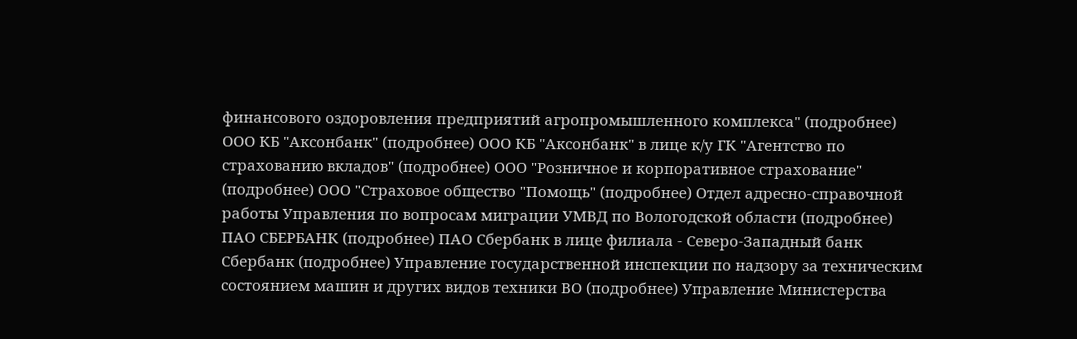финансового оздоровления предприятий агропромышленного комплекса" (подробнее) ООО КБ "Аксонбанк" (подробнее) ООО КБ "Аксонбанк" в лице к/у ГК "Агентство по страхованию вкладов" (подробнее) ООО "Розничное и корпоративное страхование" (подробнее) ООО "Страховое общество "Помощь" (подробнее) Отдел адресно-справочной работы Управления по вопросам миграции УМВД по Вологодской области (подробнее) ПАО СБЕРБАНК (подробнее) ПАО Сбербанк в лице филиала - Северо-Западный банк Сбербанк (подробнее) Управление государственной инспекции по надзору за техническим состоянием машин и других видов техники ВО (подробнее) Управление Министерства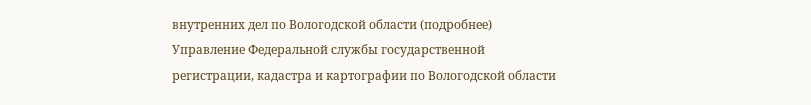внутренних дел по Вологодской области (подробнее) Управление Федеральной службы государственной регистрации, кадастра и картографии по Вологодской области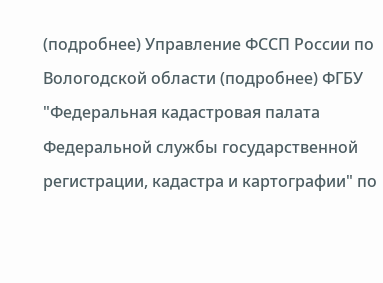(подробнее) Управление ФССП России по Вологодской области (подробнее) ФГБУ "Федеральная кадастровая палата Федеральной службы государственной регистрации, кадастра и картографии" по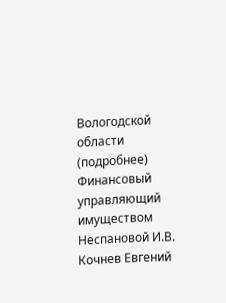Вологодской области (подробнее) Финансовый управляющий имуществом Неспановой И.В. Кочнев Евгений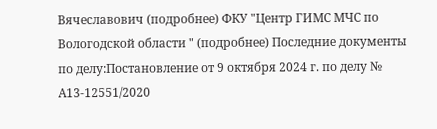Вячеславович (подробнее) ФКУ "Центр ГИМС МЧС по Вологодской области " (подробнее) Последние документы по делу:Постановление от 9 октября 2024 г. по делу № А13-12551/2020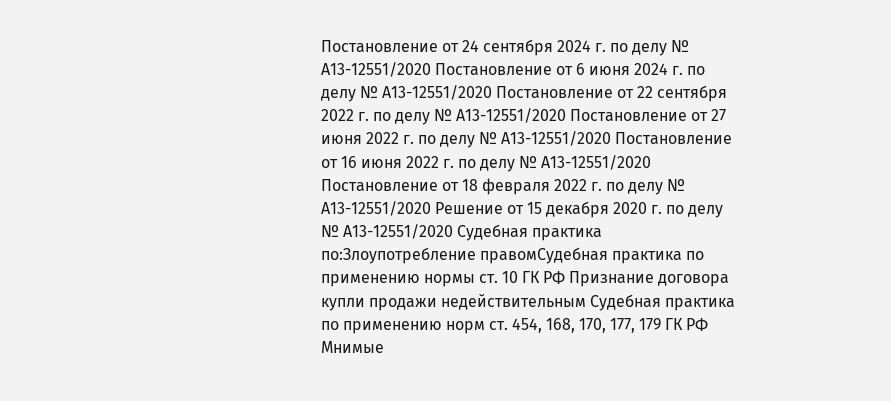Постановление от 24 сентября 2024 г. по делу № А13-12551/2020 Постановление от 6 июня 2024 г. по делу № А13-12551/2020 Постановление от 22 сентября 2022 г. по делу № А13-12551/2020 Постановление от 27 июня 2022 г. по делу № А13-12551/2020 Постановление от 16 июня 2022 г. по делу № А13-12551/2020 Постановление от 18 февраля 2022 г. по делу № А13-12551/2020 Решение от 15 декабря 2020 г. по делу № А13-12551/2020 Судебная практика по:Злоупотребление правомСудебная практика по применению нормы ст. 10 ГК РФ Признание договора купли продажи недействительным Судебная практика по применению норм ст. 454, 168, 170, 177, 179 ГК РФ
Мнимые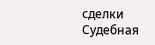сделки Судебная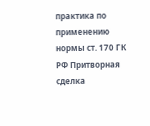практика по применению нормы ст. 170 ГК РФ Притворная сделка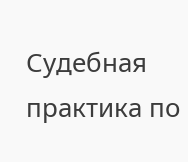Судебная практика по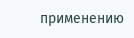применению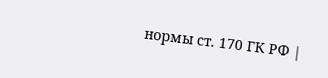нормы ст. 170 ГК РФ |